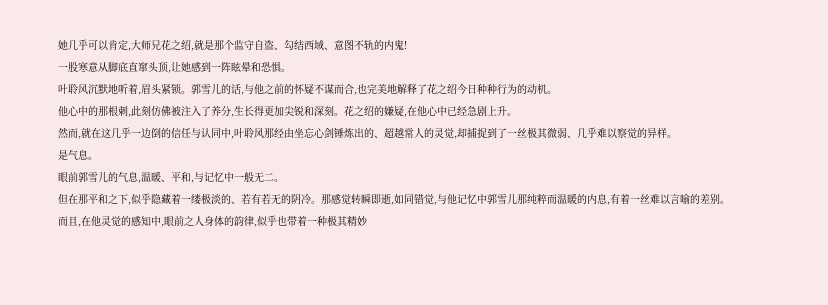她几乎可以肯定,大师兄花之绍,就是那个监守自盗、勾结西域、意图不轨的内鬼!
一股寒意从脚底直窜头顶,让她感到一阵眩晕和恐惧。
叶聆风沉默地听着,眉头紧锁。郭雪儿的话,与他之前的怀疑不谋而合,也完美地解释了花之绍今日种种行为的动机。
他心中的那根刺,此刻仿佛被注入了养分,生长得更加尖锐和深刻。花之绍的嫌疑,在他心中已经急剧上升。
然而,就在这几乎一边倒的信任与认同中,叶聆风那经由坐忘心剑锤炼出的、超越常人的灵觉,却捕捉到了一丝极其微弱、几乎难以察觉的异样。
是气息。
眼前郭雪儿的气息,温暖、平和,与记忆中一般无二。
但在那平和之下,似乎隐藏着一缕极淡的、若有若无的阴冷。那感觉转瞬即逝,如同错觉,与他记忆中郭雪儿那纯粹而温暖的内息,有着一丝难以言喻的差别。
而且,在他灵觉的感知中,眼前之人身体的韵律,似乎也带着一种极其精妙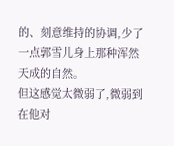的、刻意维持的协调,少了一点郭雪儿身上那种浑然天成的自然。
但这感觉太微弱了,微弱到在他对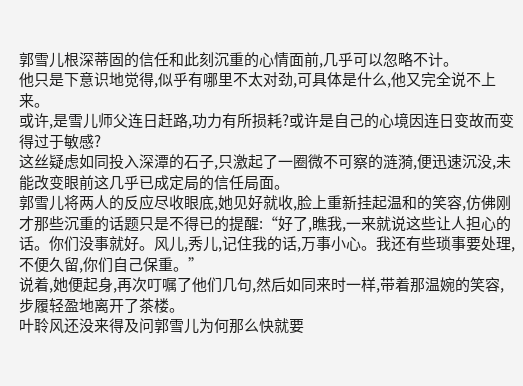郭雪儿根深蒂固的信任和此刻沉重的心情面前,几乎可以忽略不计。
他只是下意识地觉得,似乎有哪里不太对劲,可具体是什么,他又完全说不上来。
或许,是雪儿师父连日赶路,功力有所损耗?或许是自己的心境因连日变故而变得过于敏感?
这丝疑虑如同投入深潭的石子,只激起了一圈微不可察的涟漪,便迅速沉没,未能改变眼前这几乎已成定局的信任局面。
郭雪儿将两人的反应尽收眼底,她见好就收,脸上重新挂起温和的笑容,仿佛刚才那些沉重的话题只是不得已的提醒:“好了,瞧我,一来就说这些让人担心的话。你们没事就好。风儿,秀儿,记住我的话,万事小心。我还有些琐事要处理,不便久留,你们自己保重。”
说着,她便起身,再次叮嘱了他们几句,然后如同来时一样,带着那温婉的笑容,步履轻盈地离开了茶楼。
叶聆风还没来得及问郭雪儿为何那么快就要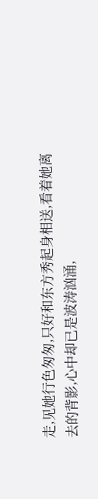走,见她行色匆匆,只好和东方秀起身相送,看着她离去的背影,心中却已是波涛汹涌,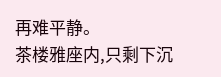再难平静。
茶楼雅座内,只剩下沉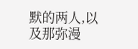默的两人,以及那弥漫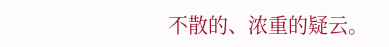不散的、浓重的疑云。